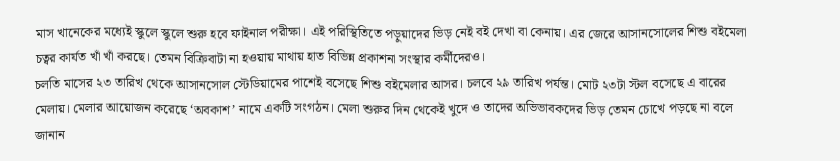মাস খানেকের মধ্যেই স্কুলে স্কুলে শুরু হবে ফাইনাল পরীক্ষা। এই পরিস্থিতিতে পড়ুয়াদের ভিড় নেই বই দেখা বা কেনায়। এর জেরে আসানসোলের শিশু বইমেলা চত্বর কার্যত খাঁ খাঁ করছে। তেমন বিক্রিবাটা না হওয়ায় মাথায় হাত বিভিন্ন প্রকাশনা সংস্থার কর্মীদেরও।
চলতি মাসের ২৩ তারিখ থেকে আসানসোল স্টেডিয়ামের পাশেই বসেছে শিশু বইমেলার আসর। চলবে ২৯ তারিখ পর্যন্ত। মোট ২৩টা স্টল বসেছে এ বারের মেলায়। মেলার আয়োজন করেছে ‘অবকাশ’ নামে একটি সংগঠন। মেলা শুরুর দিন থেকেই খুদে ও তাদের অভিভাবকদের ভিড় তেমন চোখে পড়ছে না বলে জানান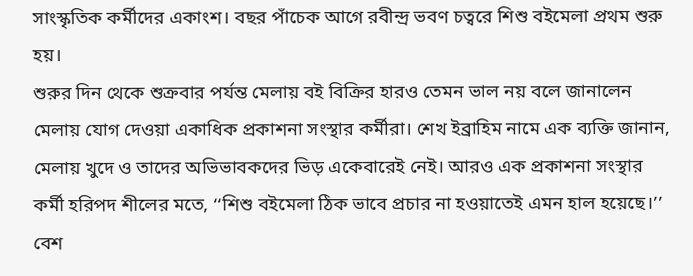সাংস্কৃতিক কর্মীদের একাংশ। বছর পাঁচেক আগে রবীন্দ্র ভবণ চত্বরে শিশু বইমেলা প্রথম শুরু হয়।
শুরুর দিন থেকে শুক্রবার পর্যন্ত মেলায় বই বিক্রির হারও তেমন ভাল নয় বলে জানালেন মেলায় যোগ দেওয়া একাধিক প্রকাশনা সংস্থার কর্মীরা। শেখ ইব্রাহিম নামে এক ব্যক্তি জানান, মেলায় খুদে ও তাদের অভিভাবকদের ভিড় একেবারেই নেই। আরও এক প্রকাশনা সংস্থার কর্মী হরিপদ শীলের মতে, ‘‘শিশু বইমেলা ঠিক ভাবে প্রচার না হওয়াতেই এমন হাল হয়েছে।’’
বেশ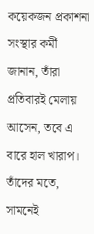কয়েকজন প্রকাশনা সংস্থার কর্মী জানান, তাঁরা প্রতিবারই মেলায় আসেন, তবে এ বারে হাল খারাপ। তাঁদের মতে, সামনেই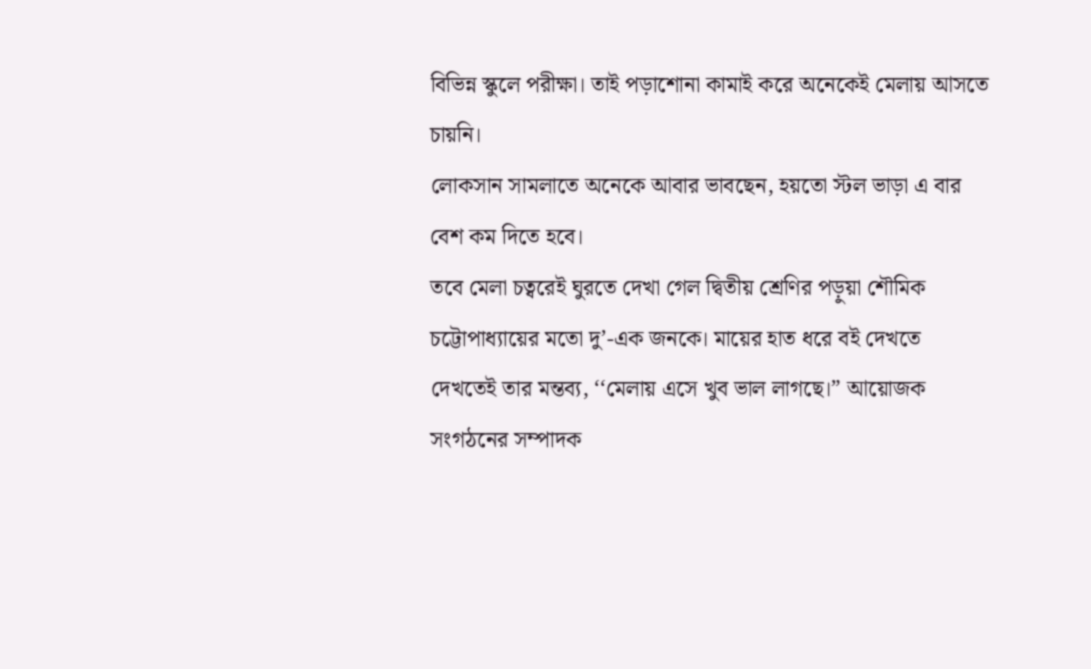বিভিন্ন স্কুলে পরীক্ষা। তাই পড়াশোনা কামাই করে অনেকেই মেলায় আসতে চায়নি।
লোকসান সামলাতে অনেকে আবার ভাবছেন, হয়তো স্টল ভাড়া এ বার বেশ কম দিতে হবে।
তবে মেলা চত্বরেই ঘুরতে দেখা গেল দ্বিতীয় শ্রেণির পড়ুয়া শৌমিক চট্টোপাধ্যায়ের মতো দু’-এক জনকে। মায়ের হাত ধরে বই দেখতে দেখতেই তার মন্তব্য, ‘‘মেলায় এসে খুব ভাল লাগছে।” আয়োজক সংগঠনের সম্পাদক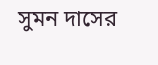সুমন দাসের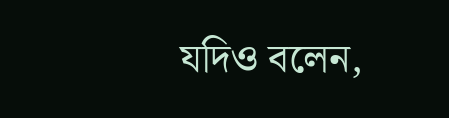যদিও বলেন,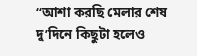‘‘আশা করছি মেলার শেষ দু’দিনে কিছুটা হলেও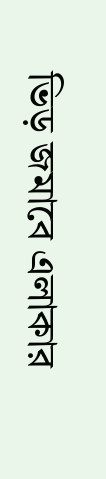ভিড় জমাবে এলাকার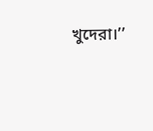খুদেরা।’’